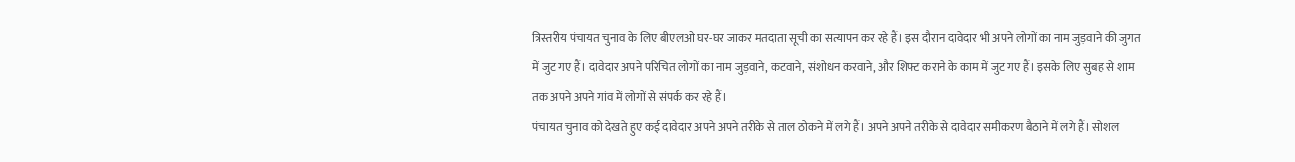त्रिस्तरीय पंचायत चुनाव के लिए बीएलओ घर-घर जाकर मतदाता सूची का सत्यापन कर रहे हैं। इस दौरान दावेदार भी अपने लोगों का नाम जुड़वाने की जुगत में जुट गए हैं। दावेदार अपने परिचित लोगों का नाम जुड़वाने, कटवाने, संशोधन करवाने, और शिफ्ट कराने के काम में जुट गए हैं। इसके लिए सुबह से शाम तक अपने अपने गांव में लोगों से संपर्क कर रहे हैं।
पंचायत चुनाव को देखते हुए कई दावेदार अपने अपने तरीके से ताल ठोकने में लगे हैं। अपने अपने तरीके से दावेदार समीकरण बैठाने में लगे हैं। सोशल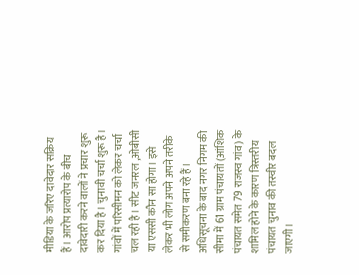मीडिया के जरिए दावेदार सक्रिय हैं। आरोप प्रत्यारोप के बीच दावेदारी करने वालों ने प्रचार शुरू कर दिया है। चुनावी चर्चा शुरू है। गांवों में परिसीमन को लेकर चर्चा चल रही है। सीट जनरल ,ओबीसी या एससी कौन सा होगा। इसे लेकर भी लोग अपने अपने तरीके से समीकरण बना रहे हैं।
अधिसूचना के बाद नगर निगम की सीमा में 61 ग्राम पंचायतों (आंशिक पंचायत समेत 79 राजस्व गांव) के शामिल होने के कारण त्रिस्तरीय पंचायत चुनाव की तस्वीर बदल जाएगी।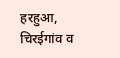हरहुआ, चिरईगांव व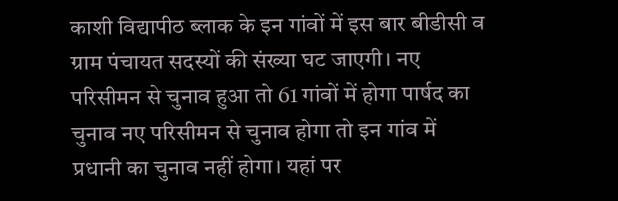काशी विद्यापीठ ब्लाक के इन गांवों में इस बार बीडीसी व ग्राम पंचायत सदस्यों की संख्या घट जाएगी। नए परिसीमन से चुनाव हुआ तो 61 गांवों में होगा पार्षद का चुनाव नए परिसीमन से चुनाव होगा तो इन गांव में प्रधानी का चुनाव नहीं होगा। यहां पर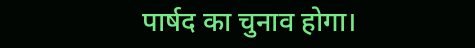पार्षद का चुनाव होगा।